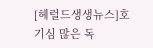[헤럴드생생뉴스]호기심 많은 독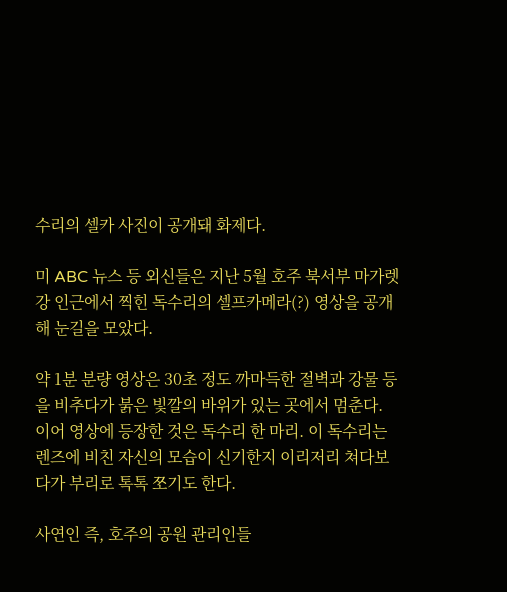수리의 셀카 사진이 공개돼 화제다.

미 ABC 뉴스 등 외신들은 지난 5월 호주 북서부 마가렛 강 인근에서 찍힌 독수리의 셀프카메라(?) 영상을 공개해 눈길을 모았다.

약 1분 분량 영상은 30초 정도 까마득한 절벽과 강물 등을 비추다가 붉은 빛깔의 바위가 있는 곳에서 멈춘다. 이어 영상에 등장한 것은 독수리 한 마리. 이 독수리는 렌즈에 비친 자신의 모습이 신기한지 이리저리 쳐다보다가 부리로 톡톡 쪼기도 한다.

사연인 즉, 호주의 공원 관리인들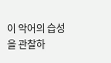이 악어의 습성을 관찰하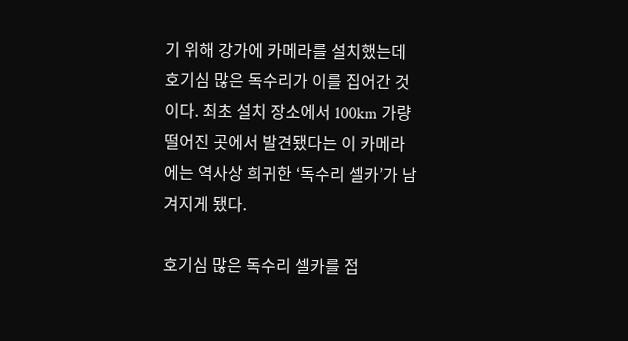기 위해 강가에 카메라를 설치했는데 호기심 많은 독수리가 이를 집어간 것이다. 최초 설치 장소에서 100km 가량 떨어진 곳에서 발견됐다는 이 카메라에는 역사상 희귀한 ‘독수리 셀카’가 남겨지게 됐다.

호기심 많은 독수리 셀카를 접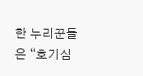한 누리꾼들은 “호기심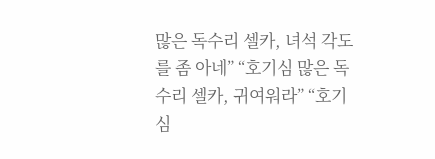많은 독수리 셀카, 녀석 각도를 좀 아네” “호기심 많은 독수리 셀카, 귀여워라” “호기심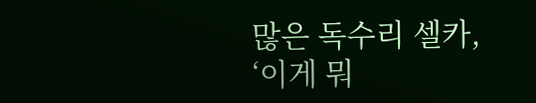많은 독수리 셀카, ‘이게 뭐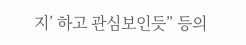지’ 하고 관심보인듯” 등의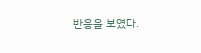반응을 보였다.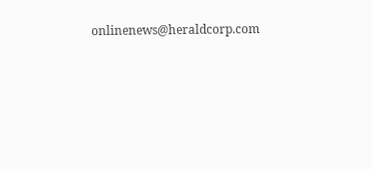onlinenews@heraldcorp.com